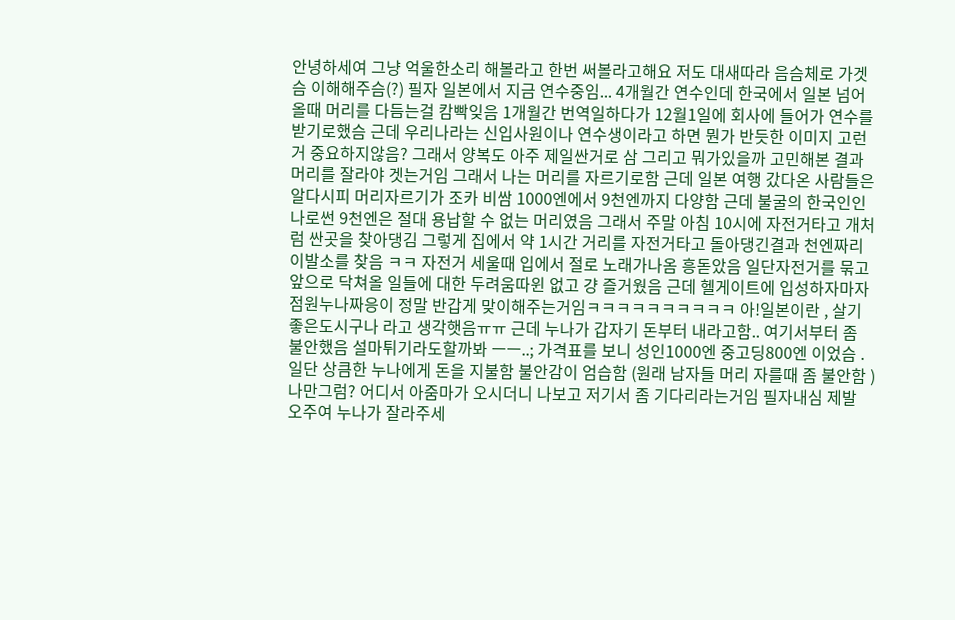안녕하세여 그냥 억울한소리 해볼라고 한번 써볼라고해요 저도 대새따라 음슴체로 가겟슴 이해해주슴(?) 필자 일본에서 지금 연수중임... 4개월간 연수인데 한국에서 일본 넘어올때 머리를 다듬는걸 캄빡잊음 1개월간 번역일하다가 12월1일에 회사에 들어가 연수를 받기로했슴 근데 우리나라는 신입사원이나 연수생이라고 하면 뭔가 반듯한 이미지 고런거 중요하지않음? 그래서 양복도 아주 제일싼거로 삼 그리고 뭐가있을까 고민해본 결과 머리를 잘라야 겟는거임 그래서 나는 머리를 자르기로함 근데 일본 여행 갔다온 사람들은 알다시피 머리자르기가 조카 비쌈 1000엔에서 9천엔까지 다양함 근데 불굴의 한국인인 나로썬 9천엔은 절대 용납할 수 없는 머리였음 그래서 주말 아침 10시에 자전거타고 개처럼 싼곳을 찾아댕김 그렇게 집에서 약 1시간 거리를 자전거타고 돌아댕긴결과 천엔짜리 이발소를 찾음 ㅋㅋ 자전거 세울때 입에서 절로 노래가나옴 흥돋았음 일단자전거를 묶고 앞으로 닥쳐올 일들에 대한 두려움따윈 없고 걍 즐거웠음 근데 헬게이트에 입성하자마자 점원누나짜응이 정말 반갑게 맞이해주는거임ㅋㅋㅋㅋㅋㅋㅋㅋㅋㅋ 아!일본이란 , 살기좋은도시구나 라고 생각햇음ㅠㅠ 근데 누나가 갑자기 돈부터 내라고함.. 여기서부터 좀 불안했음 설마튀기라도할까봐 ㅡㅡ..; 가격표를 보니 성인1000엔 중고딩800엔 이었슴 . 일단 상큼한 누나에게 돈을 지불함 불안감이 엄습함 (원래 남자들 머리 자를때 좀 불안함 )나만그럼? 어디서 아줌마가 오시더니 나보고 저기서 좀 기다리라는거임 필자내심 제발 오주여 누나가 잘라주세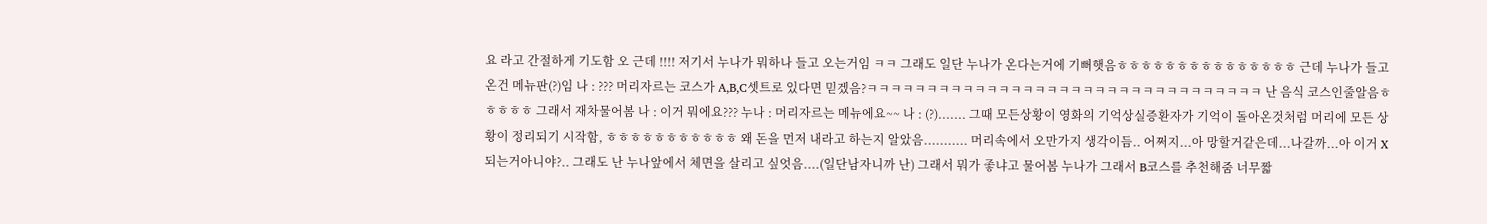요 라고 간절하게 기도함 오 근데 !!!! 저기서 누나가 뭐하나 들고 오는거임 ㅋㅋ 그래도 일단 누나가 온다는거에 기뻐햇음ㅎㅎㅎㅎㅎㅎㅎㅎㅎㅎㅎㅎㅎㅎㅎ 근데 누나가 들고온건 메뉴판(?)임 나 : ??? 머리자르는 코스가 A,B,C셋트로 있다면 믿겠음?ㅋㅋㅋㅋㅋㅋㅋㅋㅋㅋㅋㅋㅋㅋㅋㅋㅋㅋㅋㅋㅋㅋㅋㅋㅋㅋㅋㅋㅋㅋㅋㅋㅋ 난 음식 코스인줄알음ㅎㅎㅎㅎㅎ 그래서 재차물어봄 나 : 이거 뭐에요??? 누나 : 머리자르는 메뉴에요~~ 나 : (?)....... 그때 모든상황이 영화의 기억상실증환자가 기억이 돌아온것처럼 머리에 모든 상황이 정리되기 시작함, ㅎㅎㅎㅎㅎㅎㅎㅎㅎㅎㅎ 왜 돈을 먼저 내라고 하는지 알았음........... 머리속에서 오만가지 생각이듬.. 어쩌지...아 망할거같은데...나갈까...아 이거 X되는거아니야?.. 그래도 난 누나앞에서 체면을 살리고 싶엇음....(일단남자니까 난) 그래서 뭐가 좋냐고 물어봄 누나가 그래서 B코스를 추천해줌 너무짧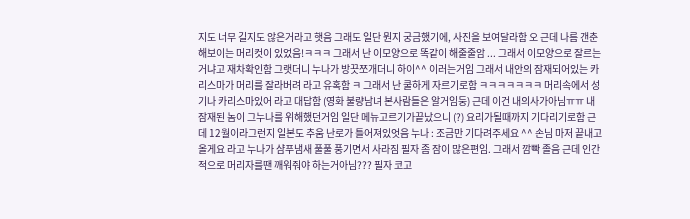지도 너무 길지도 않은거라고 햇음 그래도 일단 뭔지 궁금했기에, 사진을 보여달라함 오 근데 나름 갠춘해보이는 머리컷이 있었음!ㅋㅋㅋ 그래서 난 이모양으로 똑같이 해줄줄암 ... 그래서 이모양으로 잘르는 거냐고 재차확인함 그랫더니 누나가 방끗쪼개더니 하이^^ 이러는거임 그래서 내안의 잠재되어있는 카리스마가 머리를 잘라버려 라고 유혹함 ㅋ 그래서 난 쿨하게 자르기로함 ㅋㅋㅋㅋㅋㅋㅋ 머리속에서 성기나 카리스마있어 라고 대답함 (영화 불량남녀 본사람들은 알거임둥) 근데 이건 내의사가아님ㅠㅠ 내 잠재된 놈이 그누나를 위해했던거임 일단 메뉴고르기가끝났으니 (?) 요리가될때까지 기다리기로함 근데 12월이라그런지 일본도 추움 난로가 틀어져있엇음 누나 : 조금만 기다려주세요 ^^ 손님 마저 끝내고 올게요 라고 누나가 샴푸냄새 풀풀 풍기면서 사라짐 필자 좀 잠이 많은편임. 그래서 깜빡 졸음 근데 인간적으로 머리자를땐 깨워줘야 하는거아님??? 필자 코고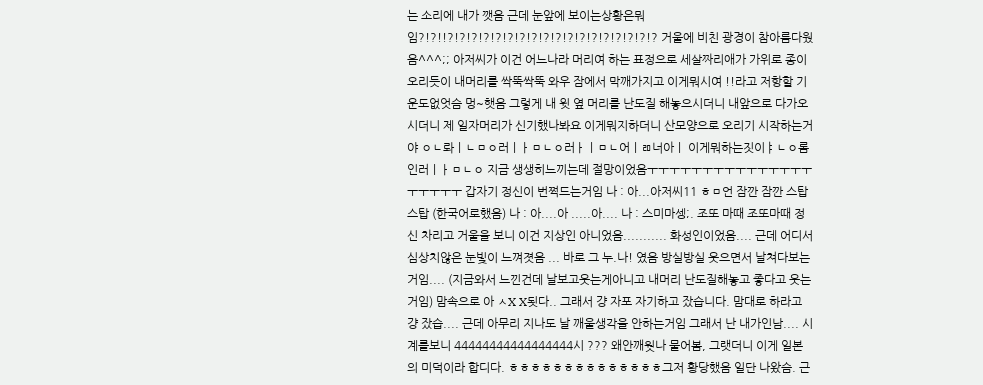는 소리에 내가 깻음 근데 눈앞에 보이는상황은뭐임?!?!!?!?!?!?!?!?!?!?!?!?!?!?!?!?!?!?!?!? 거울에 비친 광경이 참아름다웠음^^^;; 아저씨가 이건 어느나라 머리여 하는 표정으로 세살짜리애가 가위로 종이오리듯이 내머리를 싹뚝싹뚝 와우 잠에서 막깨가지고 이게뭐시여 !!라고 저항할 기운도없엇슴 멍~햇음 그렇게 내 윗 옆 머리를 난도질 해놓으시더니 내앞으로 다가오시더니 제 일자머리가 신기했나봐요 이게뭐지하더니 산모양으로 오리기 시작하는거야 ㅇㄴ롸ㅣㄴㅁㅇ러ㅣㅏㅁㄴㅇ러ㅏㅣㅁㄴ어ㅣㄻ너아ㅣ 이게뭐하는짓이ㅑㄴㅇ롬인러ㅣㅏㅁㄴㅇ 지금 생생히느끼는데 절망이었음ㅜㅜㅜㅜㅜㅜㅜㅜㅜㅜㅜㅜㅜㅜㅜㅜㅜㅜㅜㅜ 갑자기 정신이 번쩍드는거임 나 : 아...아저씨11 ㅎㅁ언 잠깐 잠깐 스탑스탑 (한국어로했음) 나 : 아....아 .....아.... 나 : 스미마셍;. 조또 마때 조또마때 정신 차리고 거울을 보니 이건 지상인 아니었음........... 화성인이었음.... 근데 어디서 심상치않은 눈빛이 느껴졋음 ... 바로 그 누.나! 였음 방실방실 웃으면서 날쳐다보는거임.... (지금와서 느낀건데 날보고웃는게아니고 내머리 난도질해놓고 좋다고 웃는거임) 맘속으로 아 ㅅX X됫다.. 그래서 걍 자포 자기하고 잤습니다. 맘대로 하라고 걍 잤습.... 근데 아무리 지나도 날 깨울생각을 안하는거임 그래서 난 내가인남.... 시계를보니 44444444444444444시 ??? 왜안깨웟나 물어봄, 그랫더니 이게 일본의 미덕이라 합디다. ㅎㅎㅎㅎㅎㅎㅎㅎㅎㅎㅎㅎㅎㅎ그저 황당했음 일단 나왔슴. 근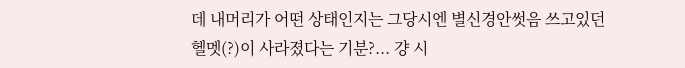데 내머리가 어떤 상태인지는 그당시엔 별신경안썻음 쓰고있던 헬멧(?)이 사라졌다는 기분?... 걍 시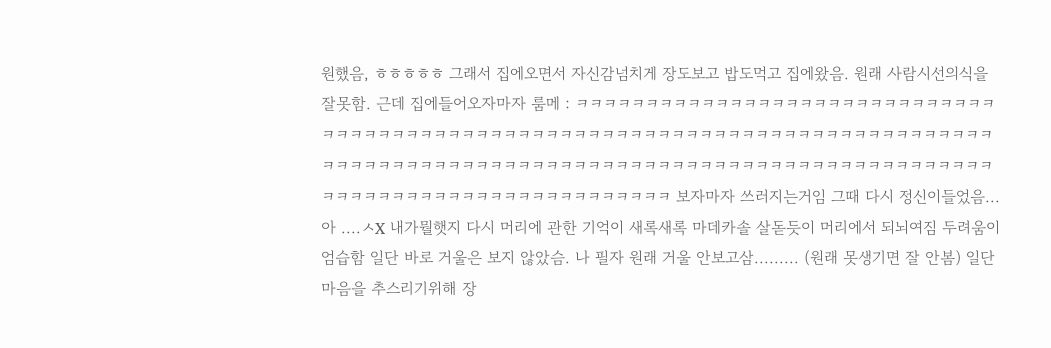원했음, ㅎㅎㅎㅎㅎ 그래서 집에오면서 자신감넘치게 장도보고 밥도먹고 집에왔음. 원래 사람시선의식을 잘못함. 근데 집에들어오자마자 룸메 : ㅋㅋㅋㅋㅋㅋㅋㅋㅋㅋㅋㅋㅋㅋㅋㅋㅋㅋㅋㅋㅋㅋㅋㅋㅋㅋㅋㅋㅋㅋㅋㅋㅋㅋㅋㅋㅋㅋㅋㅋㅋㅋㅋㅋㅋㅋㅋㅋㅋㅋㅋㅋㅋㅋㅋㅋㅋㅋㅋㅋㅋㅋㅋㅋㅋㅋㅋㅋㅋㅋㅋㅋㅋㅋㅋㅋㅋㅋㅋㅋㅋㅋㅋㅋㅋㅋㅋㅋㅋㅋㅋㅋㅋㅋㅋㅋㅋㅋㅋㅋㅋㅋㅋㅋㅋㅋㅋㅋㅋㅋㅋㅋㅋㅋㅋㅋㅋㅋㅋㅋㅋㅋㅋㅋㅋㅋㅋㅋㅋㅋㅋㅋㅋㅋㅋㅋㅋㅋㅋㅋㅋㅋㅋㅋㅋㅋㅋㅋㅋㅋㅋ 보자마자 쓰러지는거임 그때 다시 정신이들었음... 아 ....ㅅX 내가뭘햇지 다시 머리에 관한 기억이 새록새록 마데카솔 살돋듯이 머리에서 되뇌여짐 두려움이 엄습함 일단 바로 거울은 보지 않았슴. 나 필자 원래 거울 안보고삼......... (원래 못생기면 잘 안봄) 일단 마음을 추스리기위해 장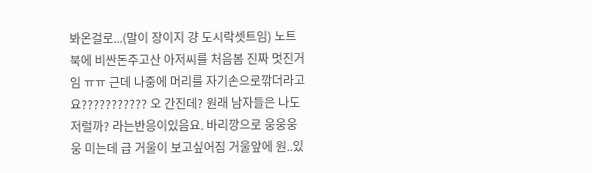봐온걸로...(말이 장이지 걍 도시락셋트임) 노트북에 비싼돈주고산 아저씨를 처음봄 진짜 멋진거임 ㅠㅠ 근데 나중에 머리를 자기손으로깎더라고요??????????? 오 간진데? 원래 남자들은 나도 저럴까? 라는반응이있음요. 바리깡으로 웅웅웅웅 미는데 급 거울이 보고싶어짐 거울앞에 원..있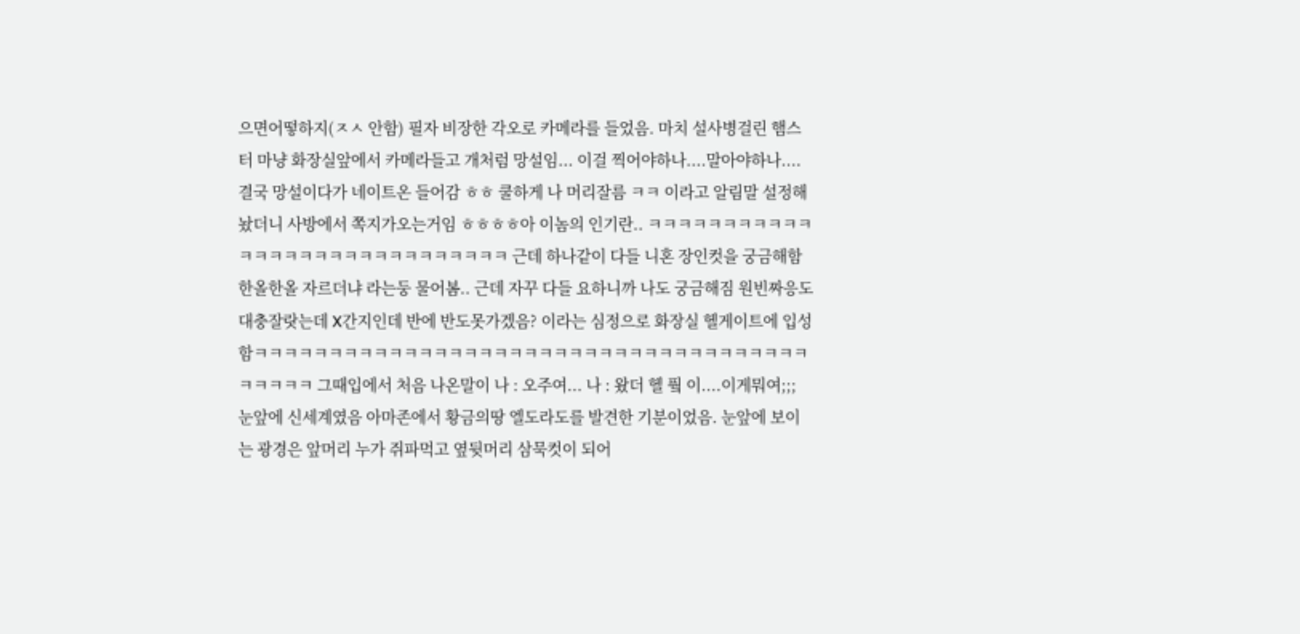으면어떻하지(ㅈㅅ 안함) 필자 비장한 각오로 카메라를 들었음. 마치 설사병걸린 햄스터 마냥 화장실앞에서 카메라들고 개처럼 망설임... 이걸 찍어야하나....말아야하나.... 결국 망설이다가 네이트온 들어감 ㅎㅎ 쿨하게 나 머리잘름 ㅋㅋ 이라고 알림말 설정해 놨더니 사방에서 쪽지가오는거임 ㅎㅎㅎㅎ아 이놈의 인기란.. ㅋㅋㅋㅋㅋㅋㅋㅋㅋㅋㅋㅋㅋㅋㅋㅋㅋㅋㅋㅋㅋㅋㅋㅋㅋㅋㅋㅋㅋ 근데 하나같이 다들 니혼 장인컷을 궁금해함 한올한올 자르더냐 라는둥 물어봄.. 근데 자꾸 다들 요하니까 나도 궁금해짐 원빈짜응도 대충잘랏는데 X간지인데 반에 반도못가겠음? 이라는 심정으로 화장실 헬게이트에 입성함ㅋㅋㅋㅋㅋㅋㅋㅋㅋㅋㅋㅋㅋㅋㅋㅋㅋㅋㅋㅋㅋㅋㅋㅋㅋㅋㅋㅋㅋㅋㅋㅋㅋㅋㅋㅋㅋㅋㅋㅋㅋㅋ 그때입에서 처음 나온말이 나 : 오주여... 나 : 왔더 헬 풬 이....이게뭐여;;; 눈앞에 신세계였음 아마존에서 황금의땅 엘도라도를 발견한 기분이었음. 눈앞에 보이는 광경은 앞머리 누가 쥐파먹고 옆뒷머리 삼묵컷이 되어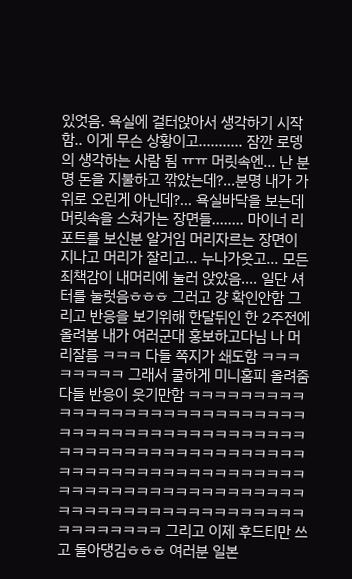있엇음. 욕실에 걸터앉아서 생각하기 시작함.. 이게 무슨 상황이고........... 잠깐 로뎅의 생각하는 사람 됨 ㅠㅠ 머릿속엔... 난 분명 돈을 지불하고 깎았는데?...분명 내가 가위로 오린게 아닌데?... 욕실바닥을 보는데 머릿속을 스쳐가는 장면들........ 마이너 리포트를 보신분 알거임 머리자르는 장면이 지나고 머리가 잘리고... 누나가웃고... 모든 죄책감이 내머리에 눌러 앉았음.... 일단 셔터를 눌럿음ㅎㅎㅎ 그러고 걍 확인안함 그리고 반응을 보기위해 한달뒤인 한 2주전에 올려봄 내가 여러군대 홍보하고다님 나 머리잘름 ㅋㅋㅋ 다들 쪽지가 쇄도함 ㅋㅋㅋㅋㅋㅋㅋㅋ 그래서 쿨하게 미니홈피 올려줌 다들 반응이 웃기만함 ㅋㅋㅋㅋㅋㅋㅋㅋㅋㅋㅋㅋㅋㅋㅋㅋㅋㅋㅋㅋㅋㅋㅋㅋㅋㅋㅋㅋㅋㅋㅋㅋㅋㅋㅋㅋㅋㅋㅋㅋㅋㅋㅋㅋㅋㅋㅋㅋㅋㅋㅋㅋㅋㅋㅋㅋㅋㅋㅋㅋㅋㅋㅋㅋㅋㅋㅋㅋㅋㅋㅋㅋㅋㅋㅋㅋㅋㅋㅋㅋㅋㅋㅋㅋㅋㅋㅋㅋㅋㅋㅋㅋㅋㅋㅋㅋㅋㅋㅋㅋㅋㅋㅋㅋㅋㅋㅋㅋㅋㅋㅋㅋㅋㅋㅋㅋㅋㅋㅋㅋㅋㅋㅋㅋㅋㅋㅋㅋㅋㅋㅋ 그리고 이제 후드티만 쓰고 돌아댕김ㅎㅎㅎ 여러분 일본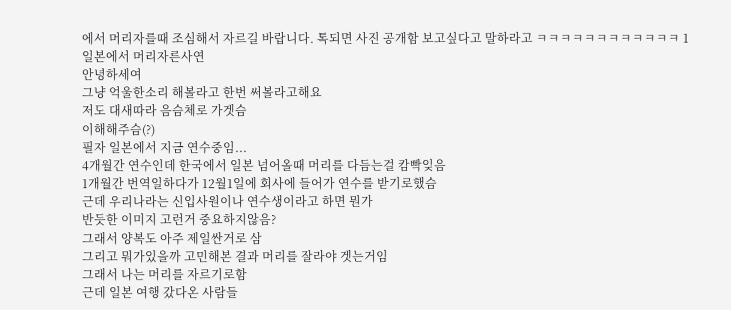에서 머리자를때 조심해서 자르길 바랍니다. 톡되면 사진 공개함 보고싶다고 말하라고 ㅋㅋㅋㅋㅋㅋㅋㅋㅋㅋㅋㅋ 1
일본에서 머리자른사연
안녕하세여
그냥 억울한소리 해볼라고 한번 써볼라고해요
저도 대새따라 음슴체로 가겟슴
이해해주슴(?)
필자 일본에서 지금 연수중임...
4개월간 연수인데 한국에서 일본 넘어올때 머리를 다듬는걸 캄빡잊음
1개월간 번역일하다가 12월1일에 회사에 들어가 연수를 받기로했슴
근데 우리나라는 신입사원이나 연수생이라고 하면 뭔가
반듯한 이미지 고런거 중요하지않음?
그래서 양복도 아주 제일싼거로 삼
그리고 뭐가있을까 고민해본 결과 머리를 잘라야 겟는거임
그래서 나는 머리를 자르기로함
근데 일본 여행 갔다온 사람들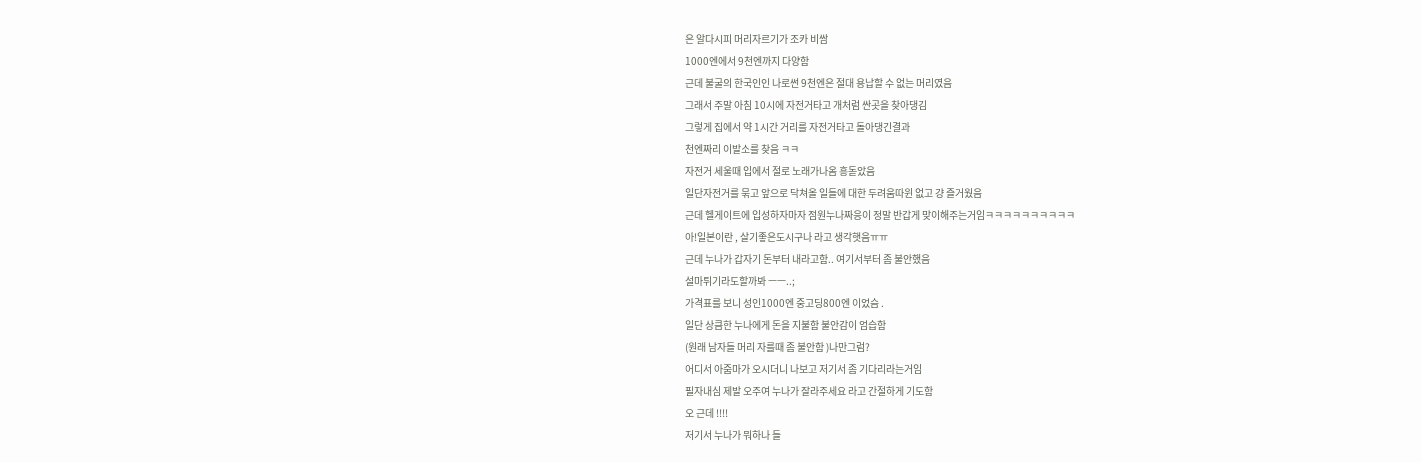은 알다시피 머리자르기가 조카 비쌈
1000엔에서 9천엔까지 다양함
근데 불굴의 한국인인 나로썬 9천엔은 절대 용납할 수 없는 머리였음
그래서 주말 아침 10시에 자전거타고 개처럼 싼곳을 찾아댕김
그렇게 집에서 약 1시간 거리를 자전거타고 돌아댕긴결과
천엔짜리 이발소를 찾음 ㅋㅋ
자전거 세울때 입에서 절로 노래가나옴 흥돋았음
일단자전거를 묶고 앞으로 닥쳐올 일들에 대한 두려움따윈 없고 걍 즐거웠음
근데 헬게이트에 입성하자마자 점원누나짜응이 정말 반갑게 맞이해주는거임ㅋㅋㅋㅋㅋㅋㅋㅋㅋㅋ
아!일본이란 , 살기좋은도시구나 라고 생각햇음ㅠㅠ
근데 누나가 갑자기 돈부터 내라고함.. 여기서부터 좀 불안했음
설마튀기라도할까봐 ㅡㅡ..;
가격표를 보니 성인1000엔 중고딩800엔 이었슴 .
일단 상큼한 누나에게 돈을 지불함 불안감이 엄습함
(원래 남자들 머리 자를때 좀 불안함 )나만그럼?
어디서 아줌마가 오시더니 나보고 저기서 좀 기다리라는거임
필자내심 제발 오주여 누나가 잘라주세요 라고 간절하게 기도함
오 근데 !!!!
저기서 누나가 뭐하나 들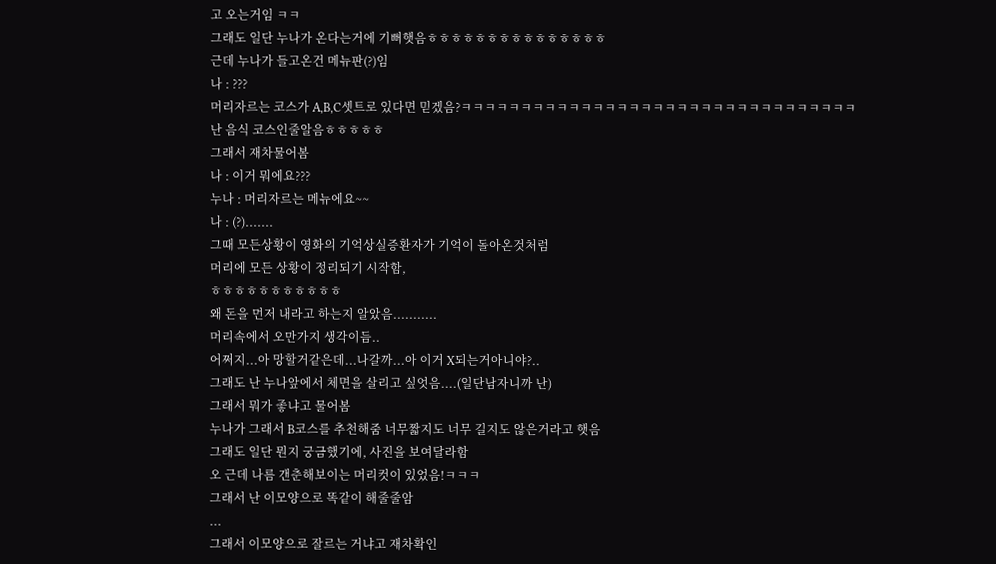고 오는거임 ㅋㅋ
그래도 일단 누나가 온다는거에 기뻐햇음ㅎㅎㅎㅎㅎㅎㅎㅎㅎㅎㅎㅎㅎㅎㅎ
근데 누나가 들고온건 메뉴판(?)임
나 : ???
머리자르는 코스가 A,B,C셋트로 있다면 믿겠음?ㅋㅋㅋㅋㅋㅋㅋㅋㅋㅋㅋㅋㅋㅋㅋㅋㅋㅋㅋㅋㅋㅋㅋㅋㅋㅋㅋㅋㅋㅋㅋㅋㅋ
난 음식 코스인줄알음ㅎㅎㅎㅎㅎ
그래서 재차물어봄
나 : 이거 뭐에요???
누나 : 머리자르는 메뉴에요~~
나 : (?).......
그때 모든상황이 영화의 기억상실증환자가 기억이 돌아온것처럼
머리에 모든 상황이 정리되기 시작함,
ㅎㅎㅎㅎㅎㅎㅎㅎㅎㅎㅎ
왜 돈을 먼저 내라고 하는지 알았음...........
머리속에서 오만가지 생각이듬..
어쩌지...아 망할거같은데...나갈까...아 이거 X되는거아니야?..
그래도 난 누나앞에서 체면을 살리고 싶엇음....(일단남자니까 난)
그래서 뭐가 좋냐고 물어봄
누나가 그래서 B코스를 추천해줌 너무짧지도 너무 길지도 않은거라고 햇음
그래도 일단 뭔지 궁금했기에, 사진을 보여달라함
오 근데 나름 갠춘해보이는 머리컷이 있었음!ㅋㅋㅋ
그래서 난 이모양으로 똑같이 해줄줄암
...
그래서 이모양으로 잘르는 거냐고 재차확인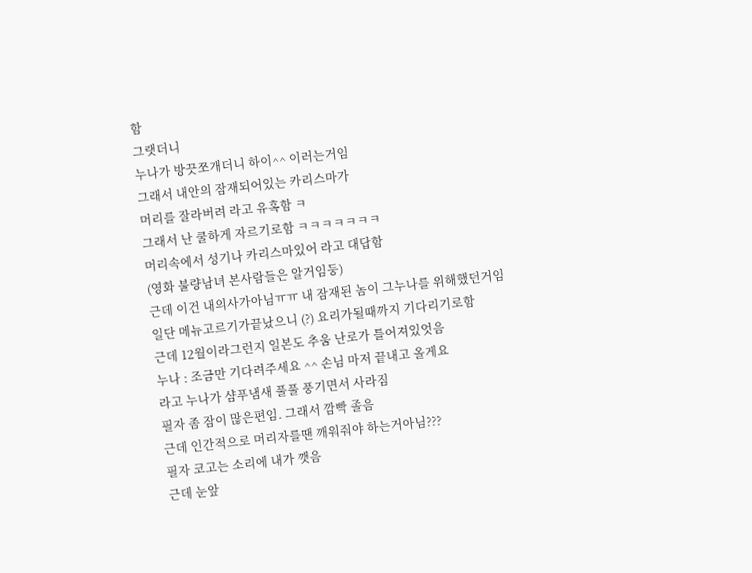함
그랫더니
누나가 방끗쪼개더니 하이^^ 이러는거임
그래서 내안의 잠재되어있는 카리스마가
머리를 잘라버려 라고 유혹함 ㅋ
그래서 난 쿨하게 자르기로함 ㅋㅋㅋㅋㅋㅋㅋ
머리속에서 성기나 카리스마있어 라고 대답함
(영화 불량남녀 본사람들은 알거임둥)
근데 이건 내의사가아님ㅠㅠ 내 잠재된 놈이 그누나를 위해했던거임
일단 메뉴고르기가끝났으니 (?) 요리가될때까지 기다리기로함
근데 12월이라그런지 일본도 추움 난로가 틀어져있엇음
누나 : 조금만 기다려주세요 ^^ 손님 마저 끝내고 올게요
라고 누나가 샴푸냄새 풀풀 풍기면서 사라짐
필자 좀 잠이 많은편임. 그래서 깜빡 졸음
근데 인간적으로 머리자를땐 깨워줘야 하는거아님???
필자 코고는 소리에 내가 깻음
근데 눈앞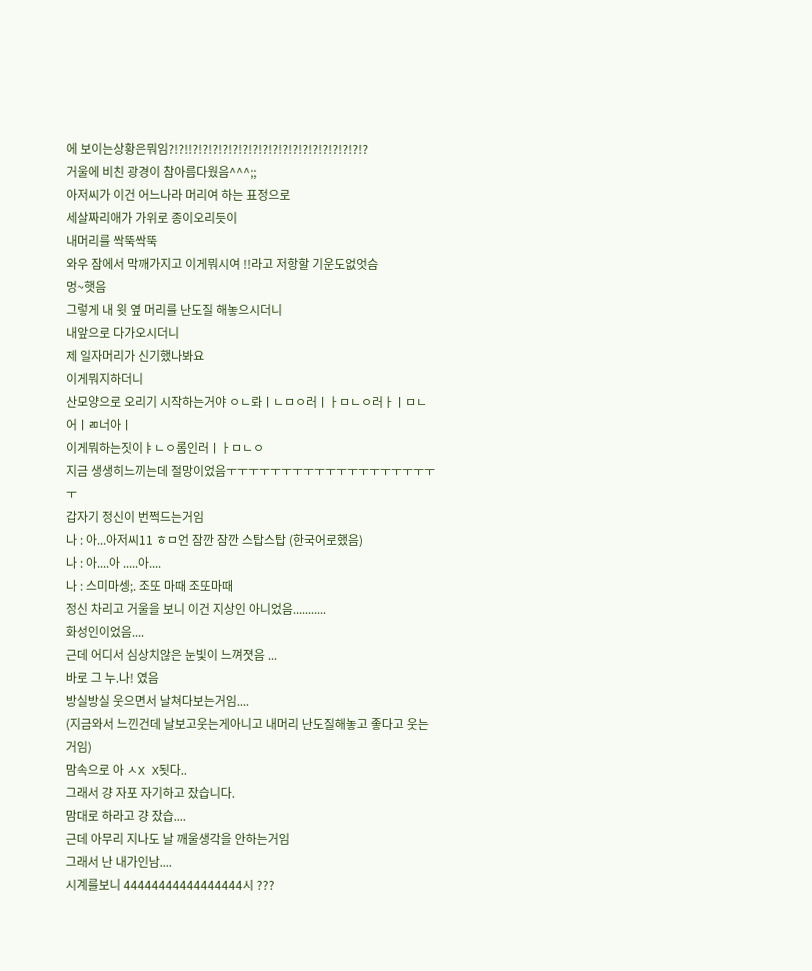에 보이는상황은뭐임?!?!!?!?!?!?!?!?!?!?!?!?!?!?!?!?!?!?!?!?
거울에 비친 광경이 참아름다웠음^^^;;
아저씨가 이건 어느나라 머리여 하는 표정으로
세살짜리애가 가위로 종이오리듯이
내머리를 싹뚝싹뚝
와우 잠에서 막깨가지고 이게뭐시여 !!라고 저항할 기운도없엇슴
멍~햇음
그렇게 내 윗 옆 머리를 난도질 해놓으시더니
내앞으로 다가오시더니
제 일자머리가 신기했나봐요
이게뭐지하더니
산모양으로 오리기 시작하는거야 ㅇㄴ롸ㅣㄴㅁㅇ러ㅣㅏㅁㄴㅇ러ㅏㅣㅁㄴ어ㅣㄻ너아ㅣ
이게뭐하는짓이ㅑㄴㅇ롬인러ㅣㅏㅁㄴㅇ
지금 생생히느끼는데 절망이었음ㅜㅜㅜㅜㅜㅜㅜㅜㅜㅜㅜㅜㅜㅜㅜㅜㅜㅜㅜㅜ
갑자기 정신이 번쩍드는거임
나 : 아...아저씨11 ㅎㅁ언 잠깐 잠깐 스탑스탑 (한국어로했음)
나 : 아....아 .....아....
나 : 스미마셍;. 조또 마때 조또마때
정신 차리고 거울을 보니 이건 지상인 아니었음...........
화성인이었음....
근데 어디서 심상치않은 눈빛이 느껴졋음 ...
바로 그 누.나! 였음
방실방실 웃으면서 날쳐다보는거임....
(지금와서 느낀건데 날보고웃는게아니고 내머리 난도질해놓고 좋다고 웃는거임)
맘속으로 아 ㅅX X됫다..
그래서 걍 자포 자기하고 잤습니다.
맘대로 하라고 걍 잤습....
근데 아무리 지나도 날 깨울생각을 안하는거임
그래서 난 내가인남....
시계를보니 44444444444444444시 ???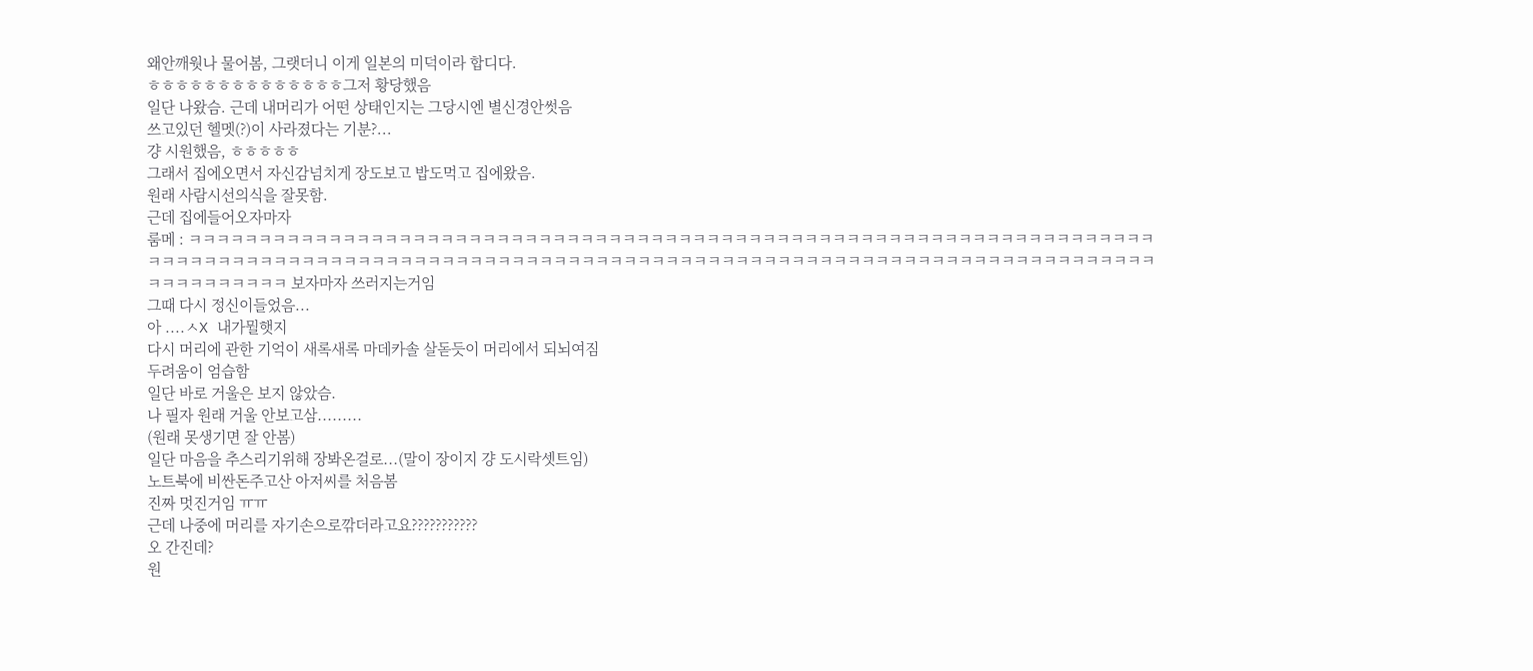왜안깨웟나 물어봄, 그랫더니 이게 일본의 미덕이라 합디다.
ㅎㅎㅎㅎㅎㅎㅎㅎㅎㅎㅎㅎㅎㅎ그저 황당했음
일단 나왔슴. 근데 내머리가 어떤 상태인지는 그당시엔 별신경안썻음
쓰고있던 헬멧(?)이 사라졌다는 기분?...
걍 시원했음, ㅎㅎㅎㅎㅎ
그래서 집에오면서 자신감넘치게 장도보고 밥도먹고 집에왔음.
원래 사람시선의식을 잘못함.
근데 집에들어오자마자
룸메 : ㅋㅋㅋㅋㅋㅋㅋㅋㅋㅋㅋㅋㅋㅋㅋㅋㅋㅋㅋㅋㅋㅋㅋㅋㅋㅋㅋㅋㅋㅋㅋㅋㅋㅋㅋㅋㅋㅋㅋㅋㅋㅋㅋㅋㅋㅋㅋㅋㅋㅋㅋㅋㅋㅋㅋㅋㅋㅋㅋㅋㅋㅋㅋㅋㅋㅋㅋㅋㅋㅋㅋㅋㅋㅋㅋㅋㅋㅋㅋㅋㅋㅋㅋㅋㅋㅋㅋㅋㅋㅋㅋㅋㅋㅋㅋㅋㅋㅋㅋㅋㅋㅋㅋㅋㅋㅋㅋㅋㅋㅋㅋㅋㅋㅋㅋㅋㅋㅋㅋㅋㅋㅋㅋㅋㅋㅋㅋㅋㅋㅋㅋㅋㅋㅋㅋㅋㅋㅋㅋㅋㅋㅋㅋㅋㅋㅋㅋㅋㅋㅋㅋ 보자마자 쓰러지는거임
그때 다시 정신이들었음...
아 ....ㅅX 내가뭘햇지
다시 머리에 관한 기억이 새록새록 마데카솔 살돋듯이 머리에서 되뇌여짐
두려움이 엄습함
일단 바로 거울은 보지 않았슴.
나 필자 원래 거울 안보고삼.........
(원래 못생기면 잘 안봄)
일단 마음을 추스리기위해 장봐온걸로...(말이 장이지 걍 도시락셋트임)
노트북에 비싼돈주고산 아저씨를 처음봄
진짜 멋진거임 ㅠㅠ
근데 나중에 머리를 자기손으로깎더라고요???????????
오 간진데?
원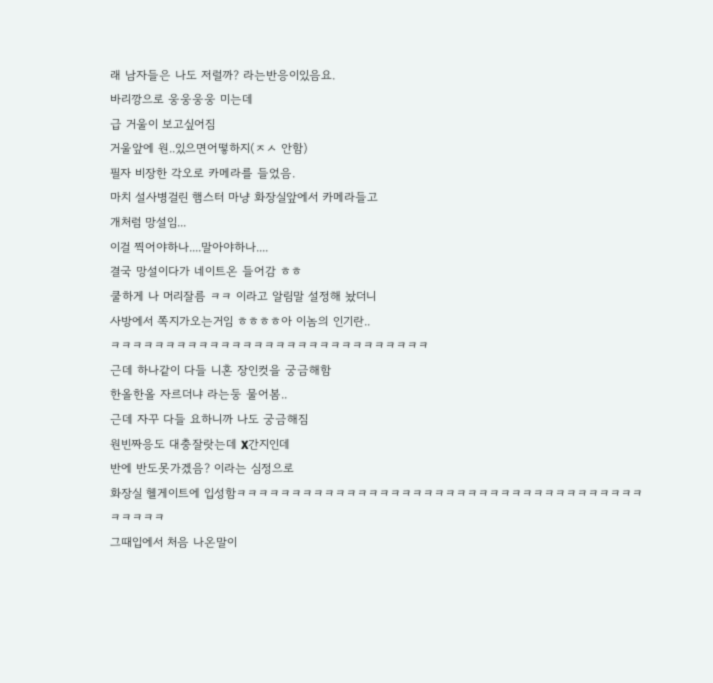래 남자들은 나도 저럴까? 라는반응이있음요.
바리깡으로 웅웅웅웅 미는데
급 거울이 보고싶어짐
거울앞에 원..있으면어떻하지(ㅈㅅ 안함)
필자 비장한 각오로 카메라를 들었음.
마치 설사병걸린 햄스터 마냥 화장실앞에서 카메라들고
개처럼 망설임...
이걸 찍어야하나....말아야하나....
결국 망설이다가 네이트온 들어감 ㅎㅎ
쿨하게 나 머리잘름 ㅋㅋ 이라고 알림말 설정해 놨더니
사방에서 쪽지가오는거임 ㅎㅎㅎㅎ아 이놈의 인기란..
ㅋㅋㅋㅋㅋㅋㅋㅋㅋㅋㅋㅋㅋㅋㅋㅋㅋㅋㅋㅋㅋㅋㅋㅋㅋㅋㅋㅋㅋ
근데 하나같이 다들 니혼 장인컷을 궁금해함
한올한올 자르더냐 라는둥 물어봄..
근데 자꾸 다들 요하니까 나도 궁금해짐
원빈짜응도 대충잘랏는데 X간지인데
반에 반도못가겠음? 이라는 심정으로
화장실 헬게이트에 입성함ㅋㅋㅋㅋㅋㅋㅋㅋㅋㅋㅋㅋㅋㅋㅋㅋㅋㅋㅋㅋㅋㅋㅋㅋㅋㅋㅋㅋㅋㅋㅋㅋㅋㅋㅋㅋㅋㅋㅋㅋㅋㅋ
그때입에서 처음 나온말이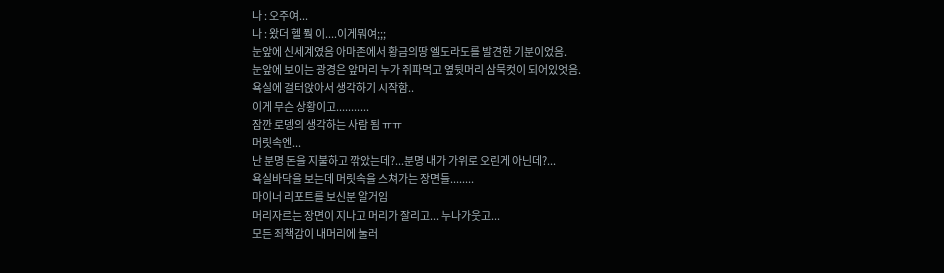나 : 오주여...
나 : 왔더 헬 풬 이....이게뭐여;;;
눈앞에 신세계였음 아마존에서 황금의땅 엘도라도를 발견한 기분이었음.
눈앞에 보이는 광경은 앞머리 누가 쥐파먹고 옆뒷머리 삼묵컷이 되어있엇음.
욕실에 걸터앉아서 생각하기 시작함..
이게 무슨 상황이고...........
잠깐 로뎅의 생각하는 사람 됨 ㅠㅠ
머릿속엔...
난 분명 돈을 지불하고 깎았는데?...분명 내가 가위로 오린게 아닌데?...
욕실바닥을 보는데 머릿속을 스쳐가는 장면들........
마이너 리포트를 보신분 알거임
머리자르는 장면이 지나고 머리가 잘리고... 누나가웃고...
모든 죄책감이 내머리에 눌러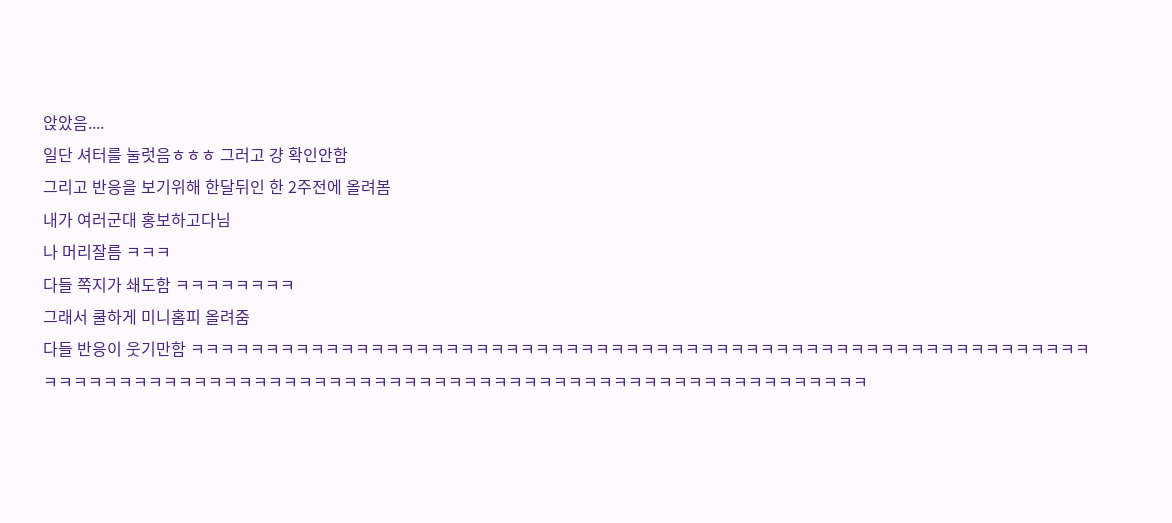앉았음....
일단 셔터를 눌럿음ㅎㅎㅎ 그러고 걍 확인안함
그리고 반응을 보기위해 한달뒤인 한 2주전에 올려봄
내가 여러군대 홍보하고다님
나 머리잘름 ㅋㅋㅋ
다들 쪽지가 쇄도함 ㅋㅋㅋㅋㅋㅋㅋㅋ
그래서 쿨하게 미니홈피 올려줌
다들 반응이 웃기만함 ㅋㅋㅋㅋㅋㅋㅋㅋㅋㅋㅋㅋㅋㅋㅋㅋㅋㅋㅋㅋㅋㅋㅋㅋㅋㅋㅋㅋㅋㅋㅋㅋㅋㅋㅋㅋㅋㅋㅋㅋㅋㅋㅋㅋㅋㅋㅋㅋㅋㅋㅋㅋㅋㅋㅋㅋㅋㅋㅋㅋㅋㅋㅋㅋㅋㅋㅋㅋㅋㅋㅋㅋㅋㅋㅋㅋㅋㅋㅋㅋㅋㅋㅋㅋㅋㅋㅋㅋㅋㅋㅋㅋㅋㅋㅋㅋㅋㅋㅋㅋㅋㅋㅋㅋㅋㅋㅋㅋㅋㅋㅋㅋㅋㅋㅋ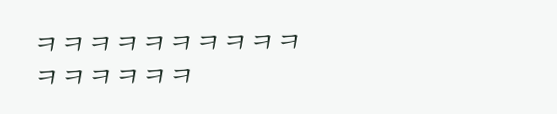ㅋㅋㅋㅋㅋㅋㅋㅋㅋㅋㅋㅋㅋㅋㅋㅋ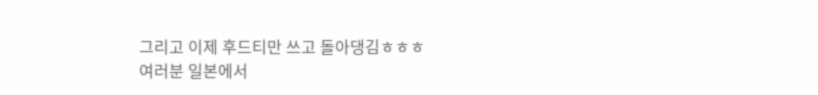그리고 이제 후드티만 쓰고 돌아댕김ㅎㅎㅎ
여러분 일본에서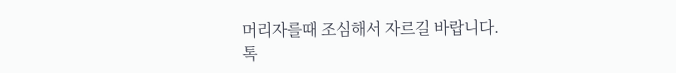머리자를때 조심해서 자르길 바랍니다.
톡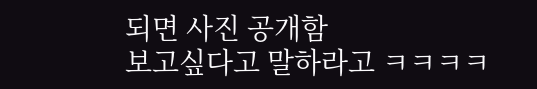되면 사진 공개함
보고싶다고 말하라고 ㅋㅋㅋㅋ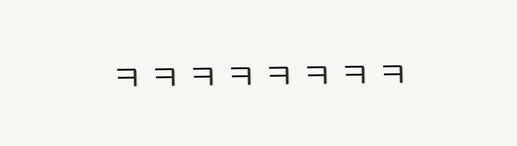ㅋㅋㅋㅋㅋㅋㅋㅋ